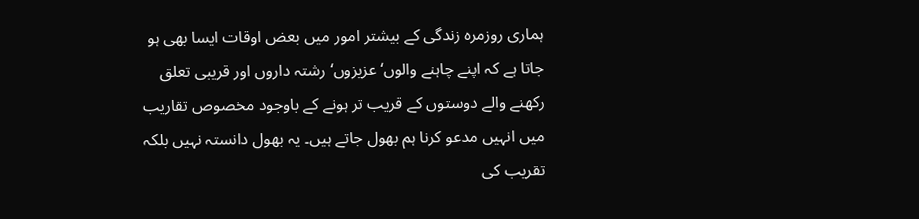ہماری روزمرہ زندگی کے بیشتر امور میں بعض اوقات ایسا بھی ہو جاتا ہے کہ اپنے چاہنے والوں‘ عزیزوں‘ رشتہ داروں اور قریبی تعلق رکھنے والے دوستوں کے قریب تر ہونے کے باوجود مخصوص تقاریب میں انہیں مدعو کرنا ہم بھول جاتے ہیں۔ یہ بھول دانستہ نہیں بلکہ تقریب کی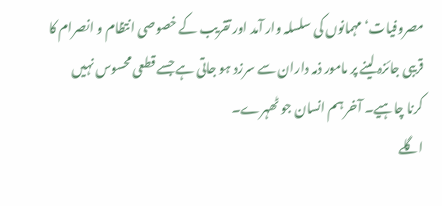مصروفیات‘ مہمانوں کی سلسلہ وار آمد اور تقریب کے خصوصی انتظام و انصرام کا قریبی جائزہ لینے پر مامور ذمہ داران سے سرزد ہو جاتی ہے جسے قطعی محسوس نہیں کرنا چاہیے۔ آخر ہم انسان جو ٹھہرے۔
اگلے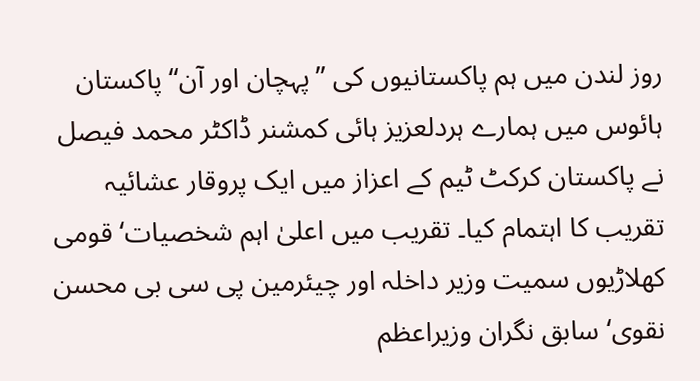روز لندن میں ہم پاکستانیوں کی ’’پہچان اور آن‘‘ پاکستان ہائوس میں ہمارے ہردلعزیز ہائی کمشنر ڈاکٹر محمد فیصل نے پاکستان کرکٹ ٹیم کے اعزاز میں ایک پروقار عشائیہ تقریب کا اہتمام کیا۔ تقریب میں اعلیٰ اہم شخصیات‘ قومی کھلاڑیوں سمیت وزیر داخلہ اور چیئرمین پی سی بی محسن نقوی‘ سابق نگران وزیراعظم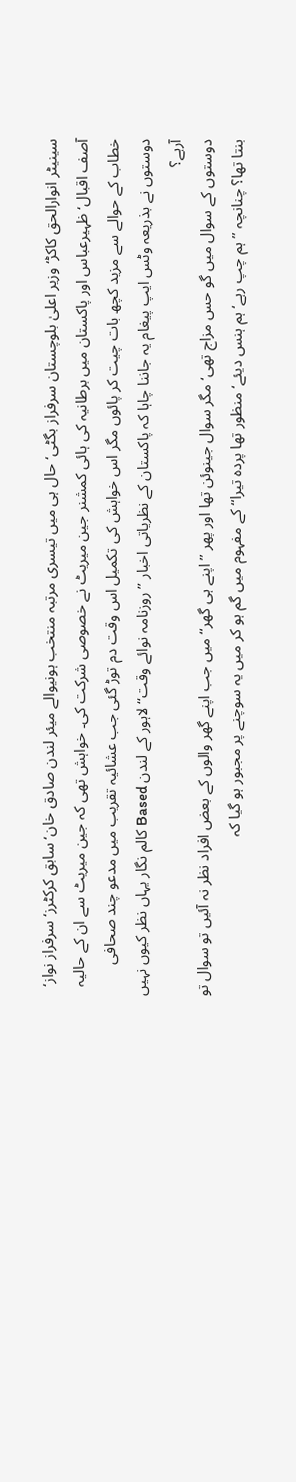سینیٹر انوارالحق کاکڑ‘ وزیر اعلیٰ بلوچستان سرفراز بگٹی‘ حال ہی میں تیسری مرتبہ منتخب ہونیوالے میئر لندن صادق خان‘ سابق کرکٹرز‘ سرفراز نواز‘ آصف اقبال‘ ظہیرعباس اور پاکستان میں برطانیہ کی ہائی کمشنر جین میریٹ نے خصوصی شرکت کی۔ خواہش تھی کہ جین میریٹ سے ان کے حالیہ خطاب کے حوالے سے مزید کچھ بات چیت کر پائوں مگر اس خواہش کی تکمیل اس وقت دم توڑ گئی جب عشائیہ تقریب میں مدعو چند صحافی دوستوں نے بذریعہ وٹس ایپ پیغام یہ جاننا چاہا کہ پاکستان کے نظریاتی اخبار ’’روزنامہ نوائے وقت‘‘ لاہور کے لندن Based کالم نگار یہاں نظر کیوں نہیں آرہے؟
دوستوں کے سوال میں گو حس مزاج تھی‘ مگر سوال جینوئن تھا اور پھر ’’اپنے ہی گھر‘‘ میں جب اپنے گھر والوں کے بعض افراد نظر نہ آئیں تو سوال تو بنتا تھا؟ چنانچہ ’’ہم چپ رہے‘ ہم ہنس دیئے‘ منظور تھا پردہ تیرا‘‘ کے مفہوم میں گم ہو کر میں یہ سوچنے پر مجبور ہو گیا کہ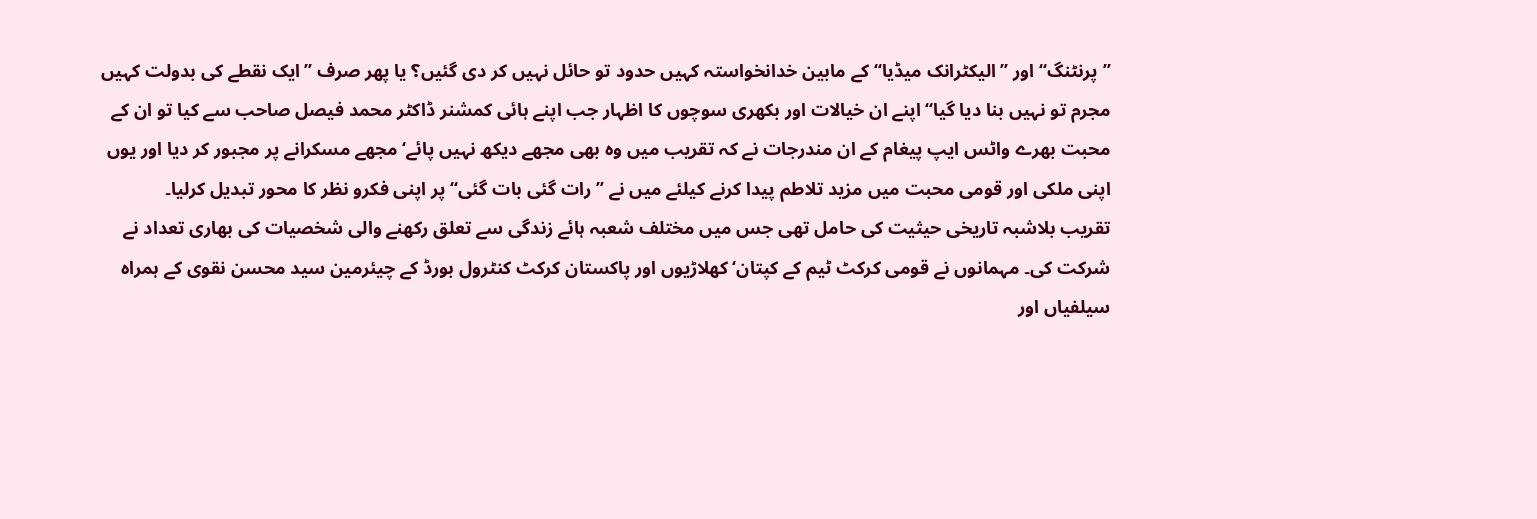’’پرنٹنگ‘‘ اور ’’الیکٹرانک میڈیا‘‘ کے مابین خدانخواستہ کہیں حدود تو حائل نہیں کر دی گئیں؟ یا پھر صرف ’’ایک نقطے کی بدولت کہیں مجرم تو نہیں بنا دیا گیا‘‘ اپنے ان خیالات اور بکھری سوچوں کا اظہار جب اپنے ہائی کمشنر ڈاکٹر محمد فیصل صاحب سے کیا تو ان کے محبت بھرے واٹس ایپ پیغام کے ان مندرجات نے کہ تقریب میں وہ بھی مجھے دیکھ نہیں پائے‘ مجھے مسکرانے پر مجبور کر دیا اور یوں اپنی ملکی اور قومی محبت میں مزید تلاطم پیدا کرنے کیلئے میں نے ’’رات گئی بات گئی‘‘ پر اپنی فکرو نظر کا محور تبدیل کرلیا۔
تقریب بلاشبہ تاریخی حیثیت کی حامل تھی جس میں مختلف شعبہ ہائے زندگی سے تعلق رکھنے والی شخصیات کی بھاری تعداد نے شرکت کی۔ مہمانوں نے قومی کرکٹ ٹیم کے کپتان‘ کھلاڑیوں اور پاکستان کرکٹ کنٹرول بورڈ کے چیئرمین سید محسن نقوی کے ہمراہ سیلفیاں اور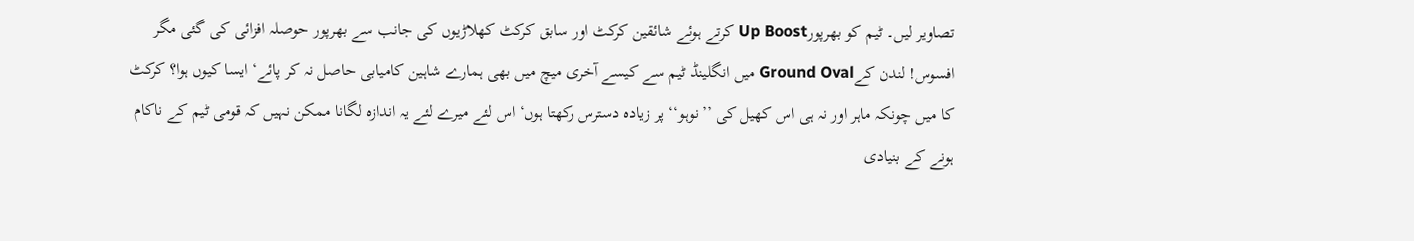تصاویر لیں۔ ٹیم کو بھرپورUp Boost کرتے ہوئے شائقین کرکٹ اور سابق کرکٹ کھلاڑیوں کی جانب سے بھرپور حوصلہ افزائی کی گئی مگر افسوس! لندن کےGround Oval میں انگلینڈ ٹیم سے کیسے آخری میچ میں بھی ہمارے شاہین کامیابی حاصل نہ کر پائے‘ ایسا کیوں ہوا؟ کرکٹ کا میں چونکہ ماہر اور نہ ہی اس کھیل کی ’’نوہو‘‘ پر زیادہ دسترس رکھتا ہوں‘ اس لئے میرے لئے یہ اندازہ لگانا ممکن نہیں کہ قومی ٹیم کے ناکام ہونے کے بنیادی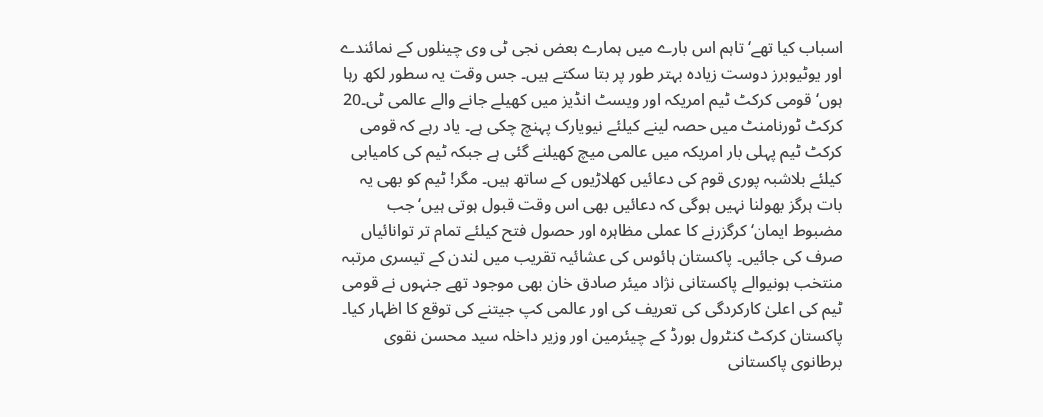اسباب کیا تھے‘ تاہم اس بارے میں ہمارے بعض نجی ٹی وی چینلوں کے نمائندے اور یوٹیوبرز دوست زیادہ بہتر طور پر بتا سکتے ہیں۔ جس وقت یہ سطور لکھ رہا ہوں‘ قومی کرکٹ ٹیم امریکہ اور ویسٹ انڈیز میں کھیلے جانے والے عالمی ٹی۔20 کرکٹ ٹورنامنٹ میں حصہ لینے کیلئے نیویارک پہنچ چکی ہے۔ یاد رہے کہ قومی کرکٹ ٹیم پہلی بار امریکہ میں عالمی میچ کھیلنے گئی ہے جبکہ ٹیم کی کامیابی کیلئے بلاشبہ پوری قوم کی دعائیں کھلاڑیوں کے ساتھ ہیں۔ مگر! ٹیم کو بھی یہ بات ہرگز بھولنا نہیں ہوگی کہ دعائیں بھی اس وقت قبول ہوتی ہیں‘ جب مضبوط ایمان‘ کرگزرنے کا عملی مظاہرہ اور حصول فتح کیلئے تمام تر توانائیاں صرف کی جائیں۔ پاکستان ہائوس کی عشائیہ تقریب میں لندن کے تیسری مرتبہ منتخب ہونیوالے پاکستانی نژاد میئر صادق خان بھی موجود تھے جنہوں نے قومی ٹیم کی اعلیٰ کارکردگی کی تعریف کی اور عالمی کپ جیتنے کی توقع کا اظہار کیا۔ پاکستان کرکٹ کنٹرول بورڈ کے چیئرمین اور وزیر داخلہ سید محسن نقوی برطانوی پاکستانی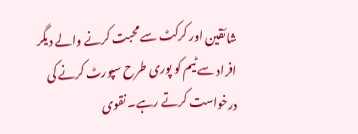شائقین اور کرکٹ سے محبت کرنے والے دیگر افراد سے ٹیم کو پوری طرح سپورٹ کرنے کی درخواست کرتے رہے۔ نقوی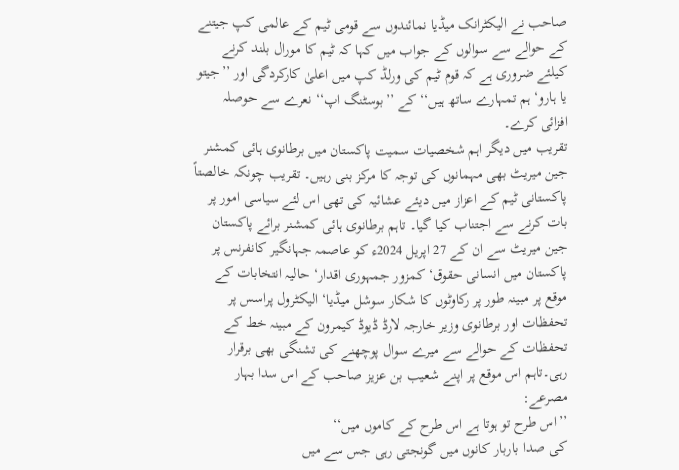صاحب نے الیکٹرانک میڈیا نمائندوں سے قومی ٹیم کے عالمی کپ جیتنے کے حوالے سے سوالوں کے جواب میں کہا کہ ٹیم کا مورال بلند کرنے کیلئے ضروری ہے کہ قوم ٹیم کی ورلڈ کپ میں اعلیٰ کارکردگی اور ’’جیتو یا ہارو‘ ہم تمہارے ساتھ ہیں‘‘ کے ’’بوسٹنگ اپ‘‘ نعرے سے حوصلہ افزائی کرے۔
تقریب میں دیگر اہم شخصیات سمیت پاکستان میں برطانوی ہائی کمشنر جین میریٹ بھی مہمانوں کی توجہ کا مرکز بنی رہیں۔ تقریب چونکہ خالصتاً پاکستانی ٹیم کے اعزاز میں دیئے عشائیہ کی تھی اس لئے سیاسی امور پر بات کرنے سے اجتناب کیا گیا۔ تاہم برطانوی ہائی کمشنر برائے پاکستان جین میریٹ سے ان کے 27 اپریل 2024ء کو عاصمہ جہانگیر کانفرنس پر پاکستان میں انسانی حقوق‘ کمزور جمہوری اقدار‘ حالیہ انتخابات کے موقع پر مبینہ طور پر رکاوٹوں کا شکار سوشل میڈیا‘ الیکٹرول پراسس پر تحفظات اور برطانوی وزیر خارجہ لارڈ ڈیوڈ کیمرون کے مبینہ خط کے تحفظات کے حوالے سے میرے سوال پوچھنے کی تشنگی بھی برقرار رہی۔تاہم اس موقع پر اپنے شعیب بن عزیز صاحب کے اس سدا بہار مصرعے:
’’اس طرح تو ہوتا ہے اس طرح کے کاموں میں‘‘
کی صدا باربار کانوں میں گونجتی رہی جس سے میں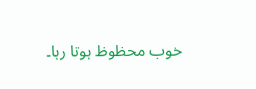خوب محظوظ ہوتا رہا۔